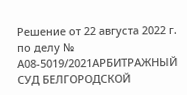Решение от 22 августа 2022 г. по делу № А08-5019/2021АРБИТРАЖНЫЙ СУД БЕЛГОРОДСКОЙ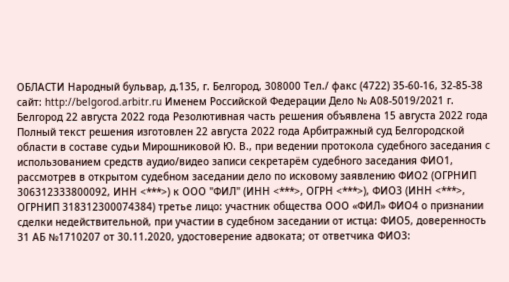ОБЛАСТИ Народный бульвар, д.135, г. Белгород, 308000 Тел./ факс (4722) 35-60-16, 32-85-38 сайт: http://belgorod.arbitr.ru Именем Российской Федерации Дело № А08-5019/2021 г. Белгород 22 августа 2022 года Резолютивная часть решения объявлена 15 августа 2022 года Полный текст решения изготовлен 22 августа 2022 года Арбитражный суд Белгородской области в составе судьи Мирошниковой Ю. В., при ведении протокола судебного заседания с использованием средств аудио/видео записи секретарём судебного заседания ФИО1, рассмотрев в открытом судебном заседании дело по исковому заявлению ФИО2 (ОГРНИП 306312333800092, ИНН <***>) к ООО "ФИЛ" (ИНН <***>, ОГРН <***>), ФИО3 (ИНН <***>, ОГРНИП 318312300074384) третье лицо: участник общества ООО «ФИЛ» ФИО4 о признании сделки недействительной, при участии в судебном заседании от истца: ФИО5, доверенность 31 АБ №1710207 от 30.11.2020, удостоверение адвоката; от ответчика ФИО3: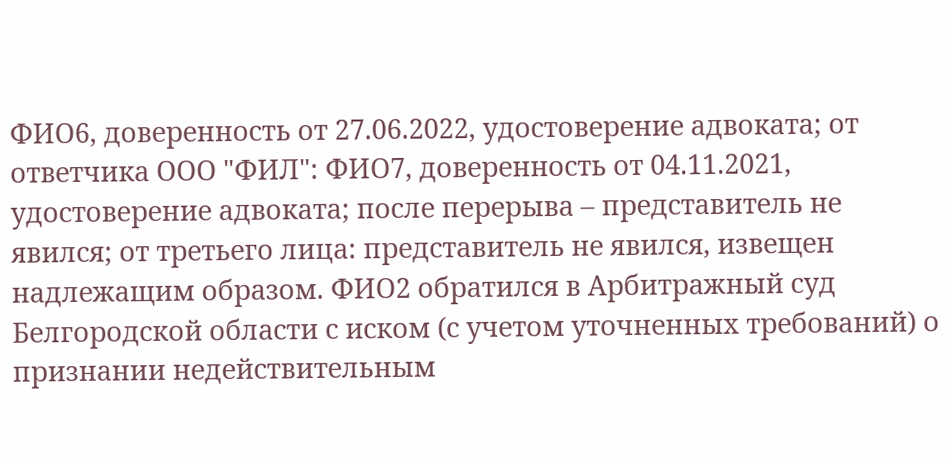ФИО6, доверенность от 27.06.2022, удостоверение адвоката; от ответчика ООО "ФИЛ": ФИО7, доверенность от 04.11.2021, удостоверение адвоката; после перерыва – представитель не явился; от третьего лица: представитель не явился, извещен надлежащим образом. ФИО2 обратился в Арбитражный суд Белгородской области с иском (с учетом уточненных требований) о признании недействительным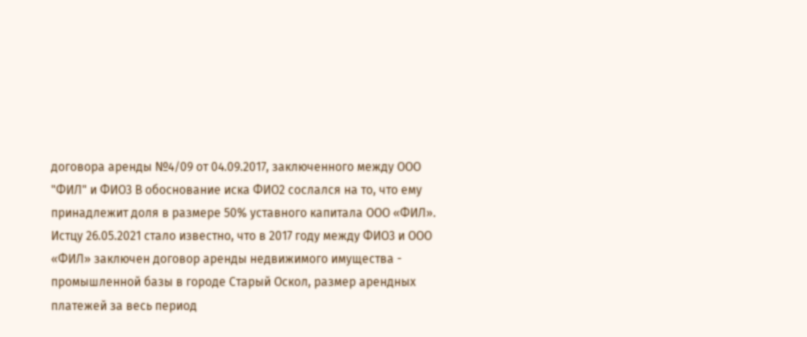договора аренды №4/09 от 04.09.2017, заключенного между ООО "ФИЛ" и ФИО3 В обоснование иска ФИО2 сослался на то, что ему принадлежит доля в размере 50% уставного капитала ООО «ФИЛ». Истцу 26.05.2021 стало известно, что в 2017 году между ФИО3 и ООО «ФИЛ» заключен договор аренды недвижимого имущества - промышленной базы в городе Старый Оскол, размер арендных платежей за весь период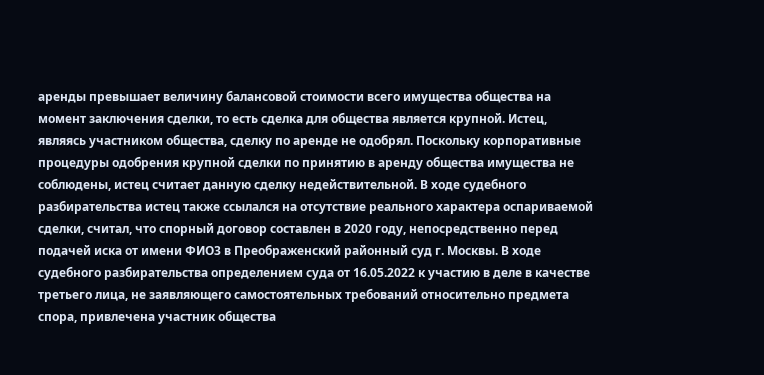аренды превышает величину балансовой стоимости всего имущества общества на момент заключения сделки, то есть сделка для общества является крупной. Истец, являясь участником общества, сделку по аренде не одобрял. Поскольку корпоративные процедуры одобрения крупной сделки по принятию в аренду общества имущества не соблюдены, истец считает данную сделку недействительной. В ходе судебного разбирательства истец также ссылался на отсутствие реального характера оспариваемой сделки, считал, что спорный договор составлен в 2020 году, непосредственно перед подачей иска от имени ФИО3 в Преображенский районный суд г. Москвы. В ходе судебного разбирательства определением суда от 16.05.2022 к участию в деле в качестве третьего лица, не заявляющего самостоятельных требований относительно предмета спора, привлечена участник общества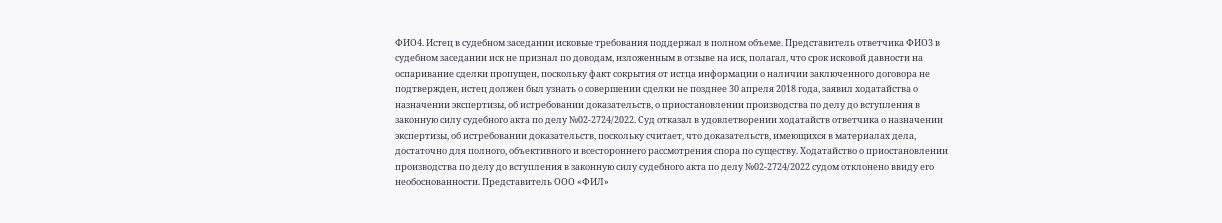ФИО4. Истец в судебном заседании исковые требования поддержал в полном объеме. Представитель ответчика ФИО3 в судебном заседании иск не признал по доводам, изложенным в отзыве на иск, полагал, что срок исковой давности на оспаривание сделки пропущен, поскольку факт сокрытия от истца информации о наличии заключенного договора не подтвержден, истец должен был узнать о совершении сделки не позднее 30 апреля 2018 года, заявил ходатайства о назначении экспертизы, об истребовании доказательств, о приостановлении производства по делу до вступления в законную силу судебного акта по делу №02-2724/2022. Суд отказал в удовлетворении ходатайств ответчика о назначении экспертизы, об истребовании доказательств, поскольку считает, что доказательств, имеющихся в материалах дела, достаточно для полного, объективного и всестороннего рассмотрения спора по существу. Ходатайство о приостановлении производства по делу до вступления в законную силу судебного акта по делу №02-2724/2022 судом отклонено ввиду его необоснованности. Представитель ООО «ФИЛ»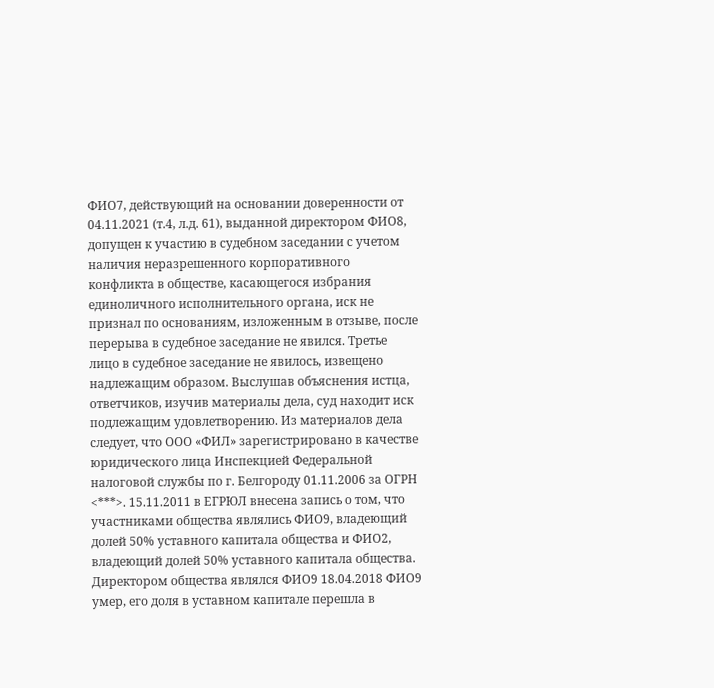ФИО7, действующий на основании доверенности от 04.11.2021 (т.4, л.д. 61), выданной директором ФИО8, допущен к участию в судебном заседании с учетом наличия неразрешенного корпоративного конфликта в обществе, касающегося избрания единоличного исполнительного органа, иск не признал по основаниям, изложенным в отзыве, после перерыва в судебное заседание не явился. Третье лицо в судебное заседание не явилось, извещено надлежащим образом. Выслушав объяснения истца, ответчиков, изучив материалы дела, суд находит иск подлежащим удовлетворению. Из материалов дела следует, что ООО «ФИЛ» зарегистрировано в качестве юридического лица Инспекцией Федеральной налоговой службы по г. Белгороду 01.11.2006 за ОГРН <***>. 15.11.2011 в ЕГРЮЛ внесена запись о том, что участниками общества являлись ФИО9, владеющий долей 50% уставного капитала общества и ФИО2, владеющий долей 50% уставного капитала общества. Директором общества являлся ФИО9 18.04.2018 ФИО9 умер, его доля в уставном капитале перешла в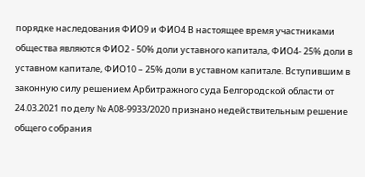порядке наследования ФИО9 и ФИО4 В настоящее время участниками общества являются ФИО2 - 50% доли уставного капитала, ФИО4- 25% доли в уставном капитале, ФИО10 – 25% доли в уставном капитале. Вступившим в законную силу решением Арбитражного суда Белгородской области от 24.03.2021 по делу № А08-9933/2020 признано недействительным решение общего собрания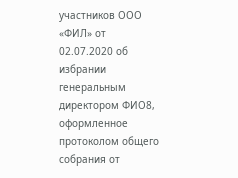участников ООО «ФИЛ» от 02.07.2020 об избрании генеральным директором ФИО8, оформленное протоколом общего собрания от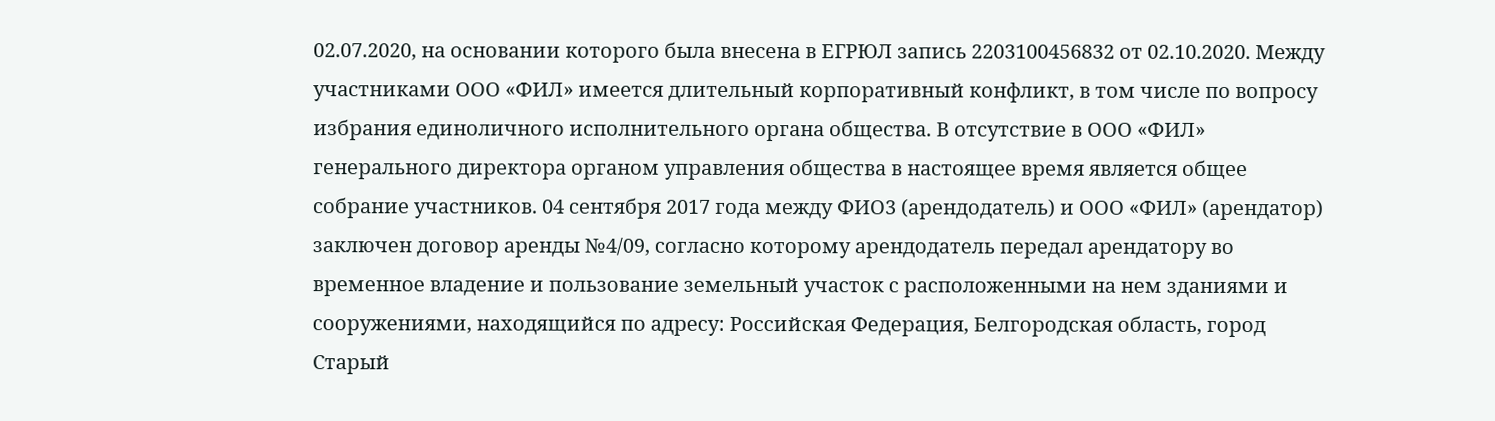02.07.2020, на основании которого была внесена в ЕГРЮЛ запись 2203100456832 от 02.10.2020. Между участниками ООО «ФИЛ» имеется длительный корпоративный конфликт, в том числе по вопросу избрания единоличного исполнительного органа общества. В отсутствие в ООО «ФИЛ» генерального директора органом управления общества в настоящее время является общее собрание участников. 04 сентября 2017 года между ФИО3 (арендодатель) и ООО «ФИЛ» (арендатор) заключен договор аренды №4/09, согласно которому арендодатель передал арендатору во временное владение и пользование земельный участок с расположенными на нем зданиями и сооружениями, находящийся по адресу: Российская Федерация, Белгородская область, город Старый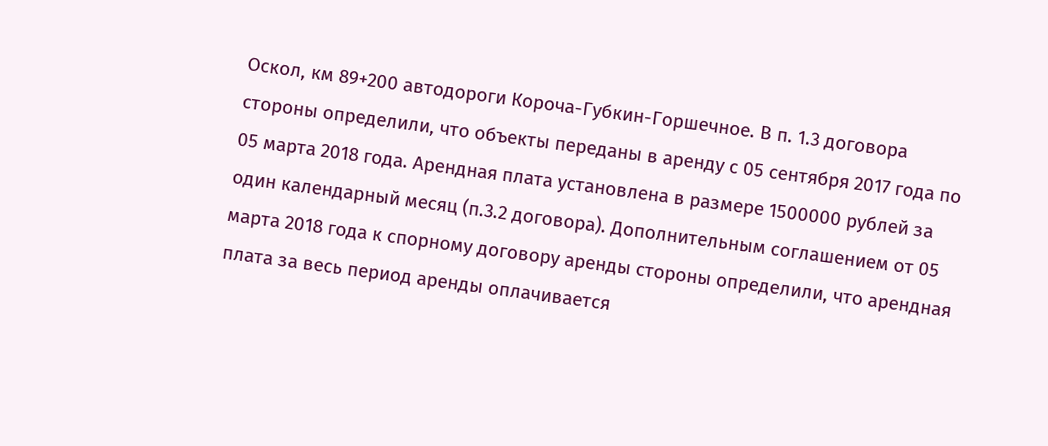Оскол, км 89+200 автодороги Короча-Губкин-Горшечное. В п. 1.3 договора стороны определили, что объекты переданы в аренду с 05 сентября 2017 года по 05 марта 2018 года. Арендная плата установлена в размере 1500000 рублей за один календарный месяц (п.3.2 договора). Дополнительным соглашением от 05 марта 2018 года к спорному договору аренды стороны определили, что арендная плата за весь период аренды оплачивается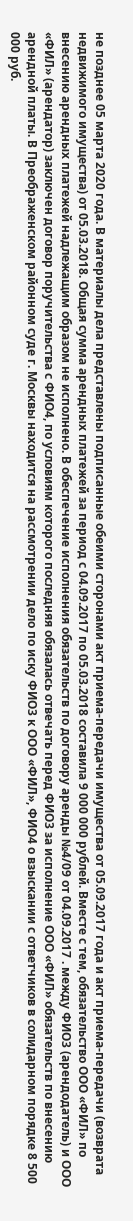не позднее 05 марта 2020 года. В материалы дела представлены подписанные обеими сторонами акт приема-передачи имущества от 05.09.2017 года и акт приема-передачи (возврата недвижимого имущества) от 05.03.2018. Общая сумма арендных платежей за период с 04.09.2017 по 05.03.2018 составила 9 000 000 рублей. Вместе с тем, обязательство ООО «ФИЛ» по внесению арендных платежей надлежащим образом не исполнено. В обеспечение исполнения обязательств по договору аренды №4/09 от 04.09.2017 . между ФИО3 (арендодатель) и ООО «ФИЛ» (арендатор) заключен договор поручительства с ФИО4, по условиям которого последняя обязалась отвечать перед ФИО3 за исполнение ООО «ФИЛ» обязательств по внесению арендной платы. В Преображенском районном суде г. Москвы находится на рассмотрении дело по иску ФИО3 к ООО «ФИЛ», ФИО4 о взыскании с ответчиков в солидарном порядке 8 500 000 руб.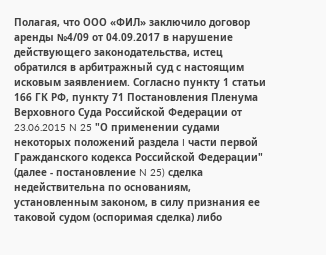Полагая, что ООО «ФИЛ» заключило договор аренды №4/09 от 04.09.2017 в нарушение действующего законодательства, истец обратился в арбитражный суд с настоящим исковым заявлением. Согласно пункту 1 статьи 166 ГК РФ, пункту 71 Постановления Пленума Верховного Суда Российской Федерации от 23.06.2015 N 25 "О применении судами некоторых положений раздела I части первой Гражданского кодекса Российской Федерации" (далее - постановление N 25) сделка недействительна по основаниям, установленным законом, в силу признания ее таковой судом (оспоримая сделка) либо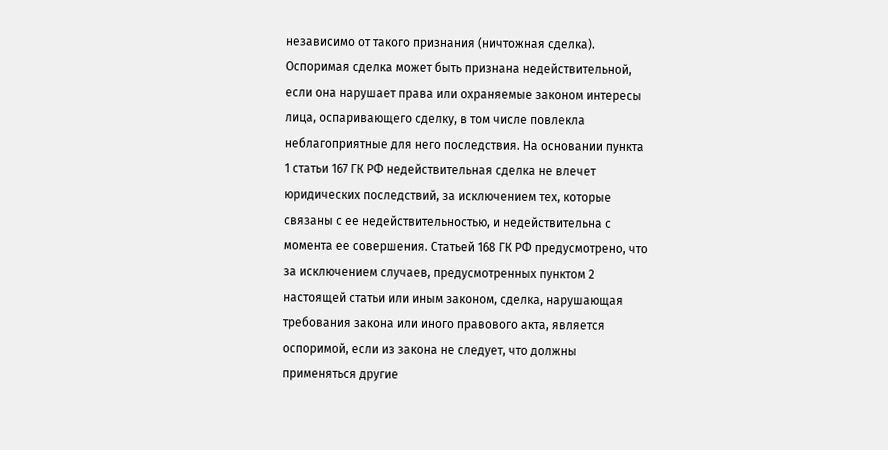независимо от такого признания (ничтожная сделка). Оспоримая сделка может быть признана недействительной, если она нарушает права или охраняемые законом интересы лица, оспаривающего сделку, в том числе повлекла неблагоприятные для него последствия. На основании пункта 1 статьи 167 ГК РФ недействительная сделка не влечет юридических последствий, за исключением тех, которые связаны с ее недействительностью, и недействительна с момента ее совершения. Статьей 168 ГК РФ предусмотрено, что за исключением случаев, предусмотренных пунктом 2 настоящей статьи или иным законом, сделка, нарушающая требования закона или иного правового акта, является оспоримой, если из закона не следует, что должны применяться другие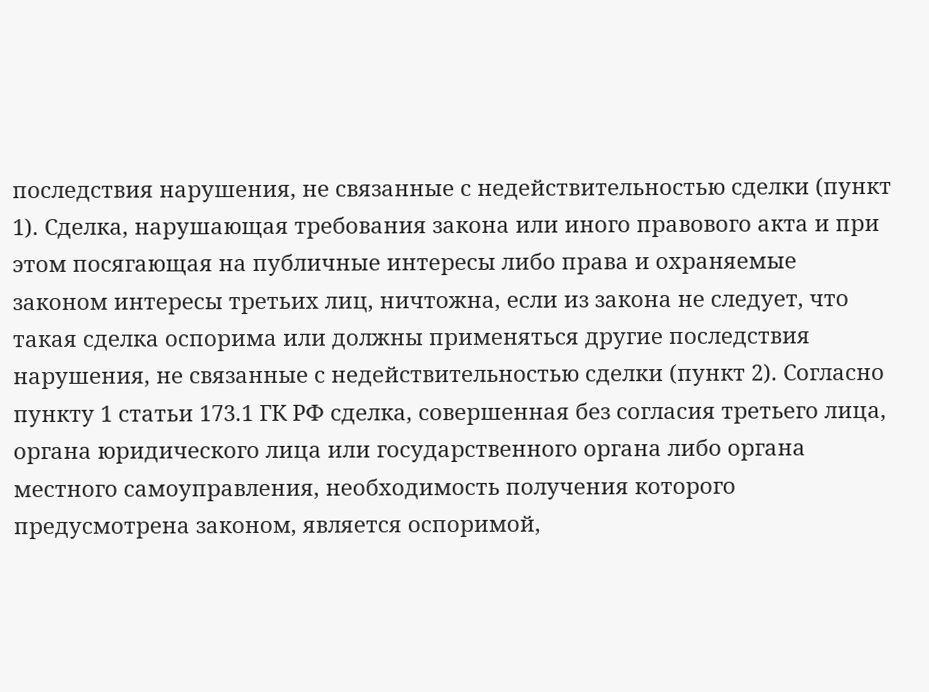последствия нарушения, не связанные с недействительностью сделки (пункт 1). Сделка, нарушающая требования закона или иного правового акта и при этом посягающая на публичные интересы либо права и охраняемые законом интересы третьих лиц, ничтожна, если из закона не следует, что такая сделка оспорима или должны применяться другие последствия нарушения, не связанные с недействительностью сделки (пункт 2). Согласно пункту 1 статьи 173.1 ГК РФ сделка, совершенная без согласия третьего лица, органа юридического лица или государственного органа либо органа местного самоуправления, необходимость получения которого предусмотрена законом, является оспоримой,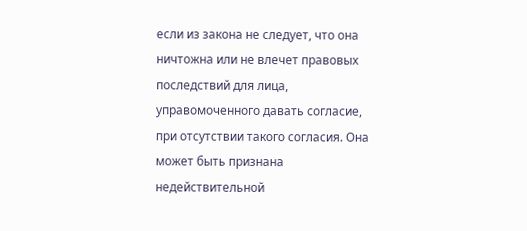если из закона не следует, что она ничтожна или не влечет правовых последствий для лица, управомоченного давать согласие, при отсутствии такого согласия. Она может быть признана недействительной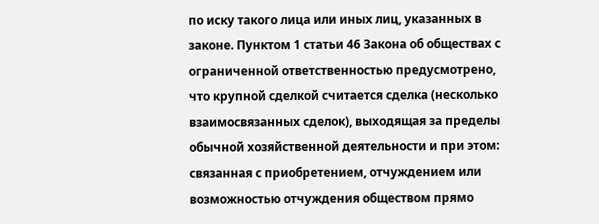по иску такого лица или иных лиц, указанных в законе. Пунктом 1 статьи 46 Закона об обществах с ограниченной ответственностью предусмотрено, что крупной сделкой считается сделка (несколько взаимосвязанных сделок), выходящая за пределы обычной хозяйственной деятельности и при этом: связанная с приобретением, отчуждением или возможностью отчуждения обществом прямо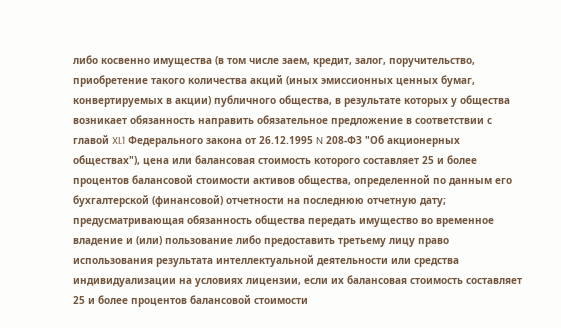либо косвенно имущества (в том числе заем, кредит, залог, поручительство, приобретение такого количества акций (иных эмиссионных ценных бумаг, конвертируемых в акции) публичного общества, в результате которых у общества возникает обязанность направить обязательное предложение в соответствии с главой XI.1 Федерального закона от 26.12.1995 N 208-ФЗ "Об акционерных обществах"), цена или балансовая стоимость которого составляет 25 и более процентов балансовой стоимости активов общества, определенной по данным его бухгалтерской (финансовой) отчетности на последнюю отчетную дату; предусматривающая обязанность общества передать имущество во временное владение и (или) пользование либо предоставить третьему лицу право использования результата интеллектуальной деятельности или средства индивидуализации на условиях лицензии, если их балансовая стоимость составляет 25 и более процентов балансовой стоимости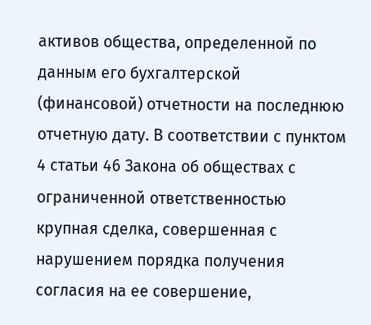активов общества, определенной по данным его бухгалтерской (финансовой) отчетности на последнюю отчетную дату. В соответствии с пунктом 4 статьи 46 Закона об обществах с ограниченной ответственностью крупная сделка, совершенная с нарушением порядка получения согласия на ее совершение,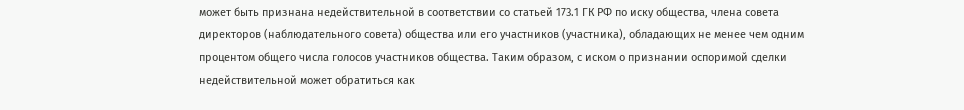может быть признана недействительной в соответствии со статьей 173.1 ГК РФ по иску общества, члена совета директоров (наблюдательного совета) общества или его участников (участника), обладающих не менее чем одним процентом общего числа голосов участников общества. Таким образом, с иском о признании оспоримой сделки недействительной может обратиться как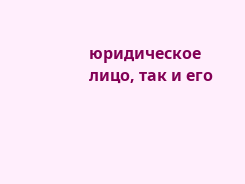юридическое лицо, так и его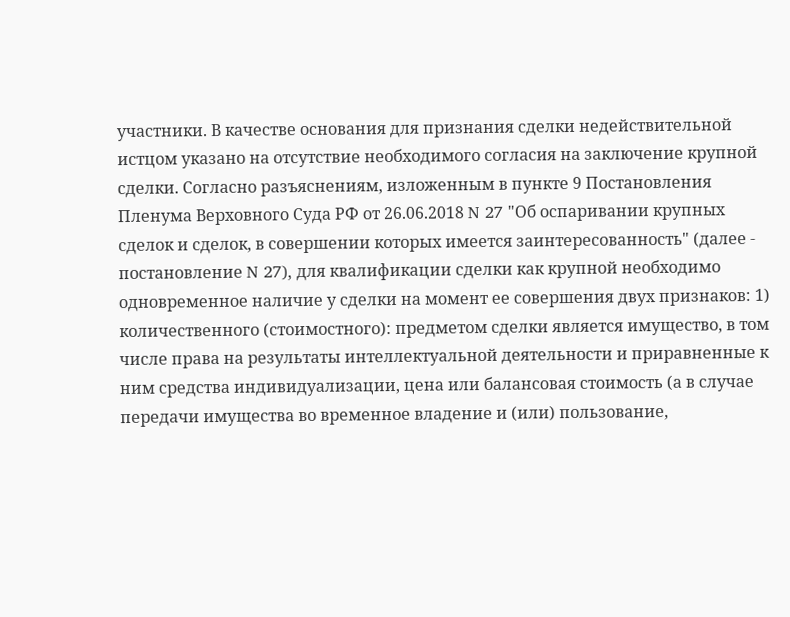участники. В качестве основания для признания сделки недействительной истцом указано на отсутствие необходимого согласия на заключение крупной сделки. Согласно разъяснениям, изложенным в пункте 9 Постановления Пленума Верховного Суда РФ от 26.06.2018 N 27 "Об оспаривании крупных сделок и сделок, в совершении которых имеется заинтересованность" (далее - постановление N 27), для квалификации сделки как крупной необходимо одновременное наличие у сделки на момент ее совершения двух признаков: 1) количественного (стоимостного): предметом сделки является имущество, в том числе права на результаты интеллектуальной деятельности и приравненные к ним средства индивидуализации, цена или балансовая стоимость (а в случае передачи имущества во временное владение и (или) пользование,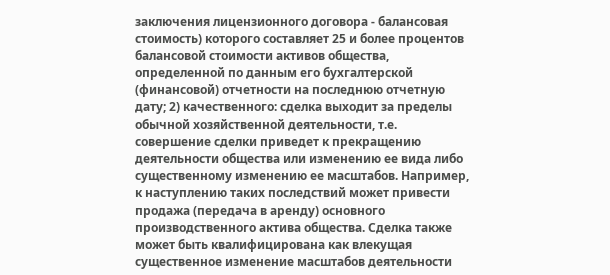заключения лицензионного договора - балансовая стоимость) которого составляет 25 и более процентов балансовой стоимости активов общества, определенной по данным его бухгалтерской (финансовой) отчетности на последнюю отчетную дату; 2) качественного: сделка выходит за пределы обычной хозяйственной деятельности, т.е. совершение сделки приведет к прекращению деятельности общества или изменению ее вида либо существенному изменению ее масштабов. Например, к наступлению таких последствий может привести продажа (передача в аренду) основного производственного актива общества. Сделка также может быть квалифицирована как влекущая существенное изменение масштабов деятельности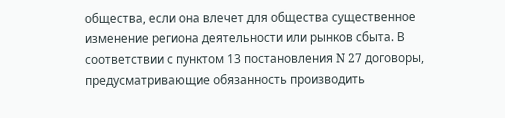общества, если она влечет для общества существенное изменение региона деятельности или рынков сбыта. В соответствии с пунктом 13 постановления N 27 договоры, предусматривающие обязанность производить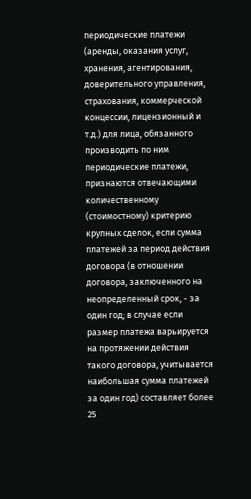периодические платежи (аренды, оказания услуг, хранения, агентирования, доверительного управления, страхования, коммерческой концессии, лицензионный и т.д.) для лица, обязанного производить по ним периодические платежи, признаются отвечающими количественному (стоимостному) критерию крупных сделок, если сумма платежей за период действия договора (в отношении договора, заключенного на неопределенный срок, - за один год; в случае если размер платежа варьируется на протяжении действия такого договора, учитывается наибольшая сумма платежей за один год) составляет более 25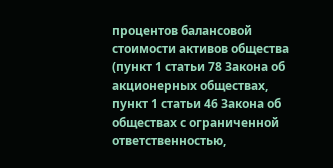процентов балансовой стоимости активов общества (пункт 1 статьи 78 Закона об акционерных обществах, пункт 1 статьи 46 Закона об обществах с ограниченной ответственностью,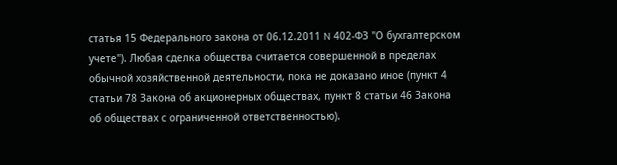статья 15 Федерального закона от 06.12.2011 N 402-ФЗ "О бухгалтерском учете"). Любая сделка общества считается совершенной в пределах обычной хозяйственной деятельности, пока не доказано иное (пункт 4 статьи 78 Закона об акционерных обществах, пункт 8 статьи 46 Закона об обществах с ограниченной ответственностью).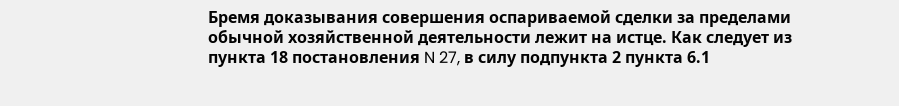Бремя доказывания совершения оспариваемой сделки за пределами обычной хозяйственной деятельности лежит на истце. Как следует из пункта 18 постановления N 27, в силу подпункта 2 пункта 6.1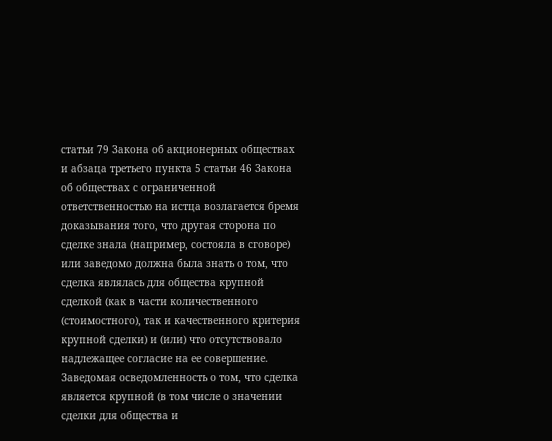статьи 79 Закона об акционерных обществах и абзаца третьего пункта 5 статьи 46 Закона об обществах с ограниченной ответственностью на истца возлагается бремя доказывания того, что другая сторона по сделке знала (например, состояла в сговоре) или заведомо должна была знать о том, что сделка являлась для общества крупной сделкой (как в части количественного (стоимостного), так и качественного критерия крупной сделки) и (или) что отсутствовало надлежащее согласие на ее совершение. Заведомая осведомленность о том, что сделка является крупной (в том числе о значении сделки для общества и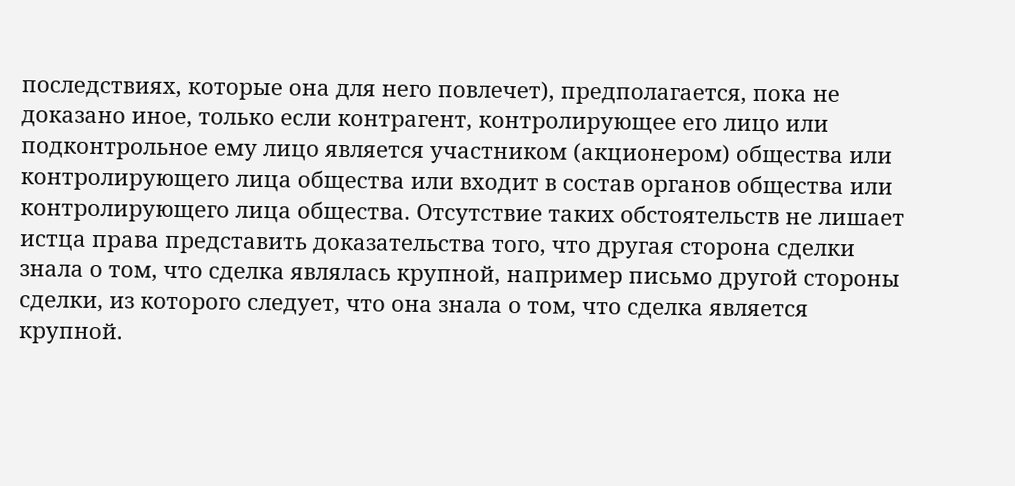последствиях, которые она для него повлечет), предполагается, пока не доказано иное, только если контрагент, контролирующее его лицо или подконтрольное ему лицо является участником (акционером) общества или контролирующего лица общества или входит в состав органов общества или контролирующего лица общества. Отсутствие таких обстоятельств не лишает истца права представить доказательства того, что другая сторона сделки знала о том, что сделка являлась крупной, например письмо другой стороны сделки, из которого следует, что она знала о том, что сделка является крупной.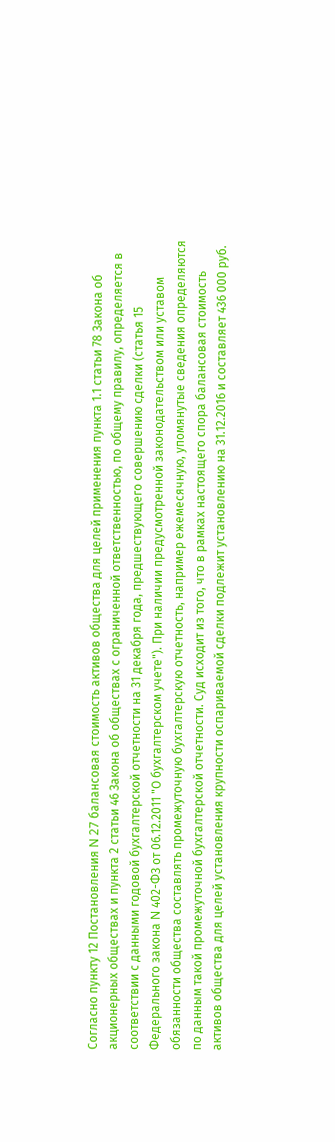Согласно пункту 12 Постановления N 27 балансовая стоимость активов общества для целей применения пункта 1.1 статьи 78 Закона об акционерных обществах и пункта 2 статьи 46 Закона об обществах с ограниченной ответственностью, по общему правилу, определяется в соответствии с данными годовой бухгалтерской отчетности на 31 декабря года, предшествующего совершению сделки (статья 15 Федерального закона N 402-ФЗ от 06.12.2011 "О бухгалтерском учете"). При наличии предусмотренной законодательством или уставом обязанности общества составлять промежуточную бухгалтерскую отчетность, например ежемесячную, упомянутые сведения определяются по данным такой промежуточной бухгалтерской отчетности. Суд исходит из того, что в рамках настоящего спора балансовая стоимость активов общества для целей установления крупности оспариваемой сделки подлежит установлению на 31.12.2016 и составляет 436 000 руб.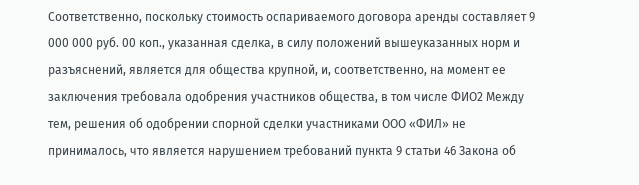Соответственно, поскольку стоимость оспариваемого договора аренды составляет 9 000 000 руб. 00 коп., указанная сделка, в силу положений вышеуказанных норм и разъяснений, является для общества крупной, и, соответственно, на момент ее заключения требовала одобрения участников общества, в том числе ФИО2 Между тем, решения об одобрении спорной сделки участниками ООО «ФИЛ» не принималось, что является нарушением требований пункта 9 статьи 46 Закона об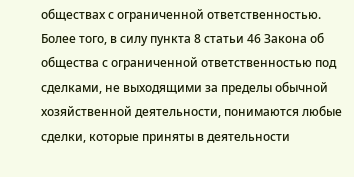обществах с ограниченной ответственностью. Более того, в силу пункта 8 статьи 46 Закона об общества с ограниченной ответственностью под сделками, не выходящими за пределы обычной хозяйственной деятельности, понимаются любые сделки, которые приняты в деятельности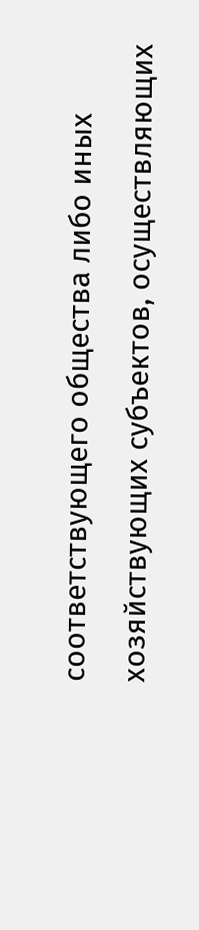соответствующего общества либо иных хозяйствующих субъектов, осуществляющих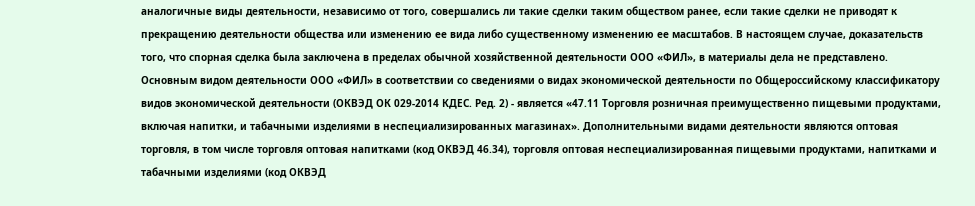аналогичные виды деятельности, независимо от того, совершались ли такие сделки таким обществом ранее, если такие сделки не приводят к прекращению деятельности общества или изменению ее вида либо существенному изменению ее масштабов. В настоящем случае, доказательств того, что спорная сделка была заключена в пределах обычной хозяйственной деятельности ООО «ФИЛ», в материалы дела не представлено. Основным видом деятельности ООО «ФИЛ» в соответствии со сведениями о видах экономической деятельности по Общероссийскому классификатору видов экономической деятельности (ОКВЭД ОК 029-2014 КДЕС. Ред. 2) - является «47.11 Торговля розничная преимущественно пищевыми продуктами, включая напитки, и табачными изделиями в неспециализированных магазинах». Дополнительными видами деятельности являются оптовая торговля, в том числе торговля оптовая напитками (код ОКВЭД 46.34), торговля оптовая неспециализированная пищевыми продуктами, напитками и табачными изделиями (код ОКВЭД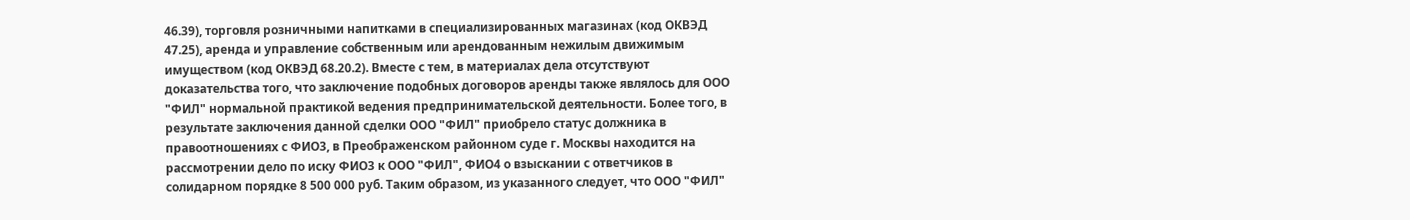46.39), торговля розничными напитками в специализированных магазинах (код ОКВЭД 47.25), аренда и управление собственным или арендованным нежилым движимым имуществом (код ОКВЭД 68.20.2). Вместе с тем, в материалах дела отсутствуют доказательства того, что заключение подобных договоров аренды также являлось для ООО "ФИЛ" нормальной практикой ведения предпринимательской деятельности. Более того, в результате заключения данной сделки ООО "ФИЛ" приобрело статус должника в правоотношениях с ФИО3, в Преображенском районном суде г. Москвы находится на рассмотрении дело по иску ФИО3 к ООО "ФИЛ", ФИО4 о взыскании с ответчиков в солидарном порядке 8 500 000 руб. Таким образом, из указанного следует, что ООО "ФИЛ"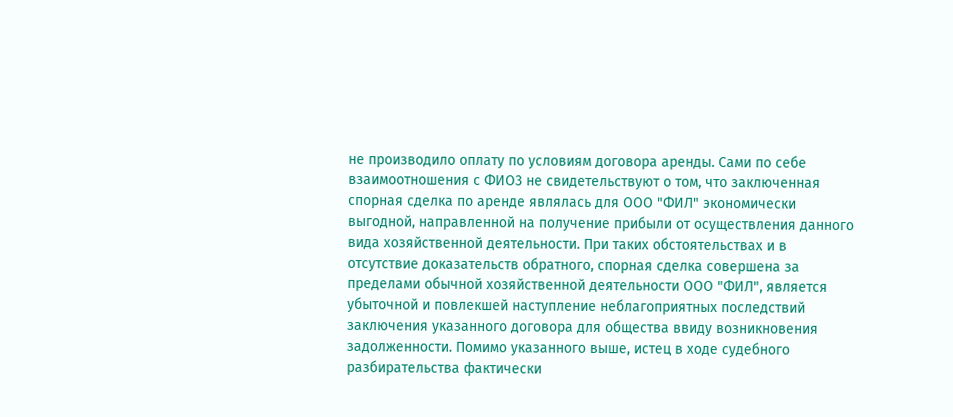не производило оплату по условиям договора аренды. Сами по себе взаимоотношения с ФИО3 не свидетельствуют о том, что заключенная спорная сделка по аренде являлась для ООО "ФИЛ" экономически выгодной, направленной на получение прибыли от осуществления данного вида хозяйственной деятельности. При таких обстоятельствах и в отсутствие доказательств обратного, спорная сделка совершена за пределами обычной хозяйственной деятельности ООО "ФИЛ", является убыточной и повлекшей наступление неблагоприятных последствий заключения указанного договора для общества ввиду возникновения задолженности. Помимо указанного выше, истец в ходе судебного разбирательства фактически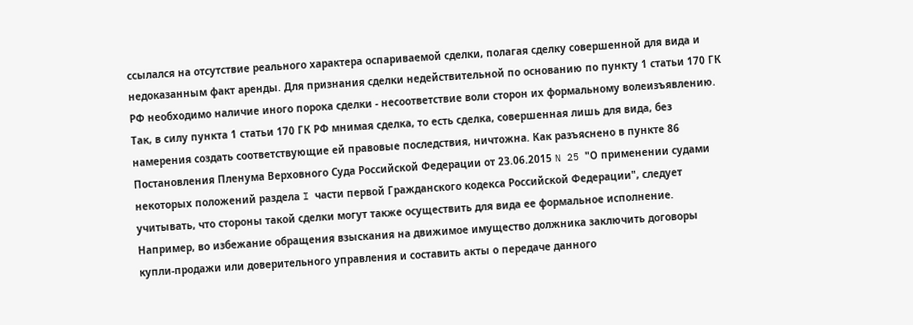ссылался на отсутствие реального характера оспариваемой сделки, полагая сделку совершенной для вида и недоказанным факт аренды. Для признания сделки недействительной по основанию по пункту 1 статьи 170 ГК РФ необходимо наличие иного порока сделки - несоответствие воли сторон их формальному волеизъявлению. Так, в силу пункта 1 статьи 170 ГК РФ мнимая сделка, то есть сделка, совершенная лишь для вида, без намерения создать соответствующие ей правовые последствия, ничтожна. Как разъяснено в пункте 86 Постановления Пленума Верховного Суда Российской Федерации от 23.06.2015 N 25 "О применении судами некоторых положений раздела I части первой Гражданского кодекса Российской Федерации", следует учитывать, что стороны такой сделки могут также осуществить для вида ее формальное исполнение. Например, во избежание обращения взыскания на движимое имущество должника заключить договоры купли-продажи или доверительного управления и составить акты о передаче данного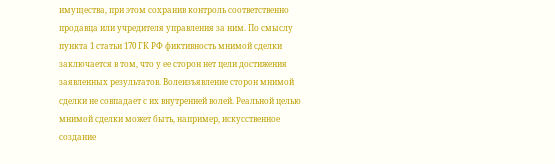имущества, при этом сохранив контроль соответственно продавца или учредителя управления за ним. По смыслу пункта 1 статьи 170 ГК РФ фиктивность мнимой сделки заключается в том, что у ее сторон нет цели достижения заявленных результатов. Волеизъявление сторон мнимой сделки не совпадает с их внутренней волей. Реальной целью мнимой сделки может быть, например, искусственное создание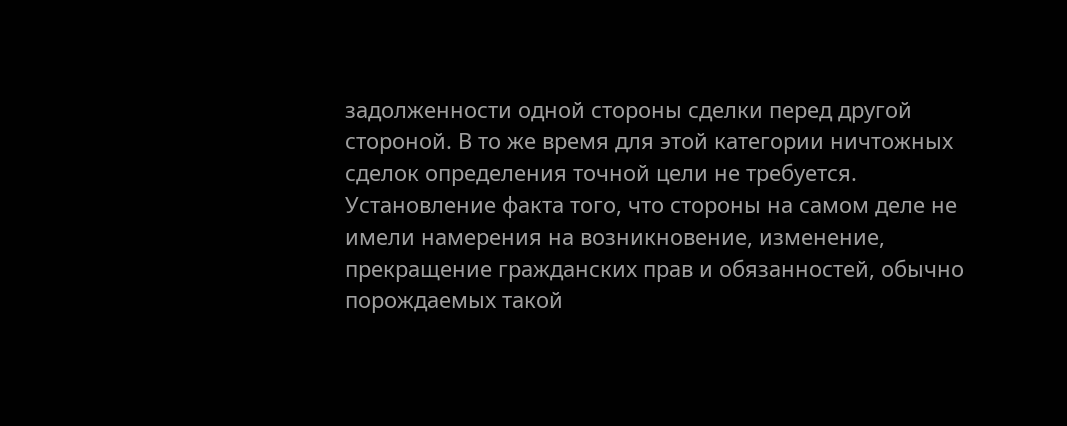задолженности одной стороны сделки перед другой стороной. В то же время для этой категории ничтожных сделок определения точной цели не требуется. Установление факта того, что стороны на самом деле не имели намерения на возникновение, изменение, прекращение гражданских прав и обязанностей, обычно порождаемых такой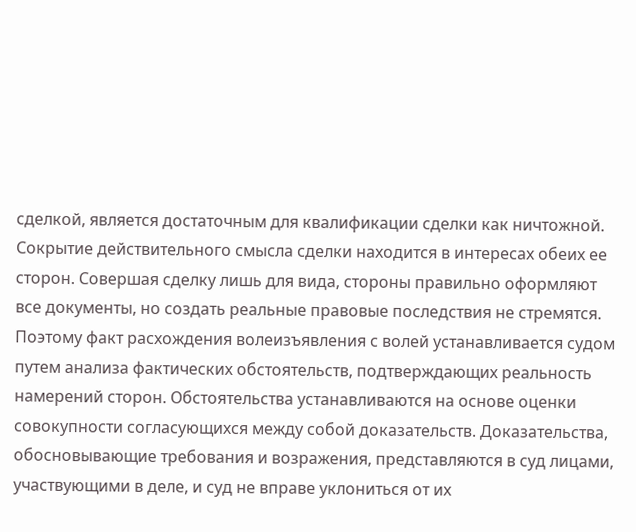сделкой, является достаточным для квалификации сделки как ничтожной. Сокрытие действительного смысла сделки находится в интересах обеих ее сторон. Совершая сделку лишь для вида, стороны правильно оформляют все документы, но создать реальные правовые последствия не стремятся. Поэтому факт расхождения волеизъявления с волей устанавливается судом путем анализа фактических обстоятельств, подтверждающих реальность намерений сторон. Обстоятельства устанавливаются на основе оценки совокупности согласующихся между собой доказательств. Доказательства, обосновывающие требования и возражения, представляются в суд лицами, участвующими в деле, и суд не вправе уклониться от их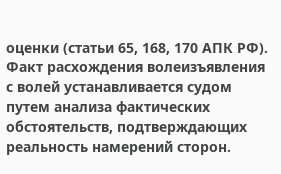оценки (статьи 65, 168, 170 АПК РФ). Факт расхождения волеизъявления с волей устанавливается судом путем анализа фактических обстоятельств, подтверждающих реальность намерений сторон.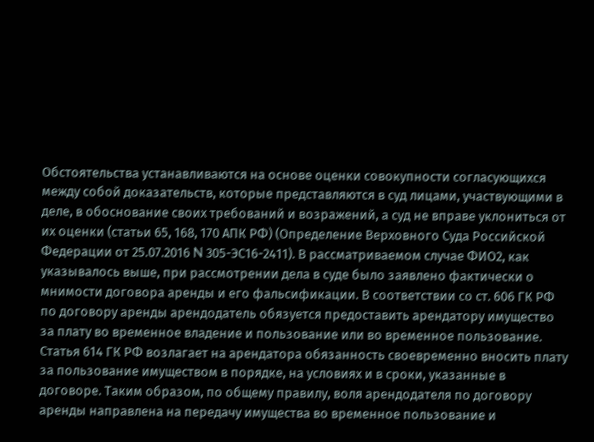Обстоятельства устанавливаются на основе оценки совокупности согласующихся между собой доказательств, которые представляются в суд лицами, участвующими в деле, в обоснование своих требований и возражений, а суд не вправе уклониться от их оценки (статьи 65, 168, 170 АПК РФ) (Определение Верховного Суда Российской Федерации от 25.07.2016 N 305-ЭС16-2411). В рассматриваемом случае ФИО2, как указывалось выше, при рассмотрении дела в суде было заявлено фактически о мнимости договора аренды и его фальсификации. В соответствии со ст. 606 ГК РФ по договору аренды арендодатель обязуется предоставить арендатору имущество за плату во временное владение и пользование или во временное пользование. Статья 614 ГК РФ возлагает на арендатора обязанность своевременно вносить плату за пользование имуществом в порядке, на условиях и в сроки, указанные в договоре. Таким образом, по общему правилу, воля арендодателя по договору аренды направлена на передачу имущества во временное пользование и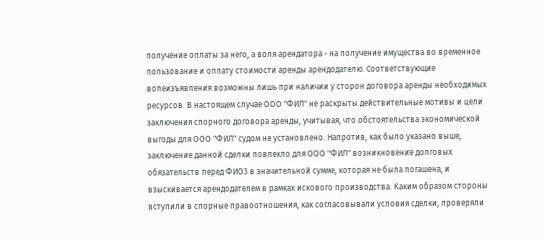получение оплаты за него, а воля арендатора - на получение имущества во временное пользование и оплату стоимости аренды арендодателю. Соответствующие волеизъявления возможны лишь при наличии у сторон договора аренды необходимых ресурсов. В настоящем случае ООО "ФИЛ" не раскрыты действительные мотивы и цели заключения спорного договора аренды, учитывая, что обстоятельства экономической выгоды для ООО "ФИЛ" судом не установлено. Напротив, как было указано выше, заключение данной сделки повлекло для ООО "ФИЛ" возникновение долговых обязательств перед ФИО3 в значительной сумме, которая не была погашена, и взыскивается арендодателем в рамках искового производства. Каким образом стороны вступили в спорные правоотношения, как согласовывали условия сделки, проверяли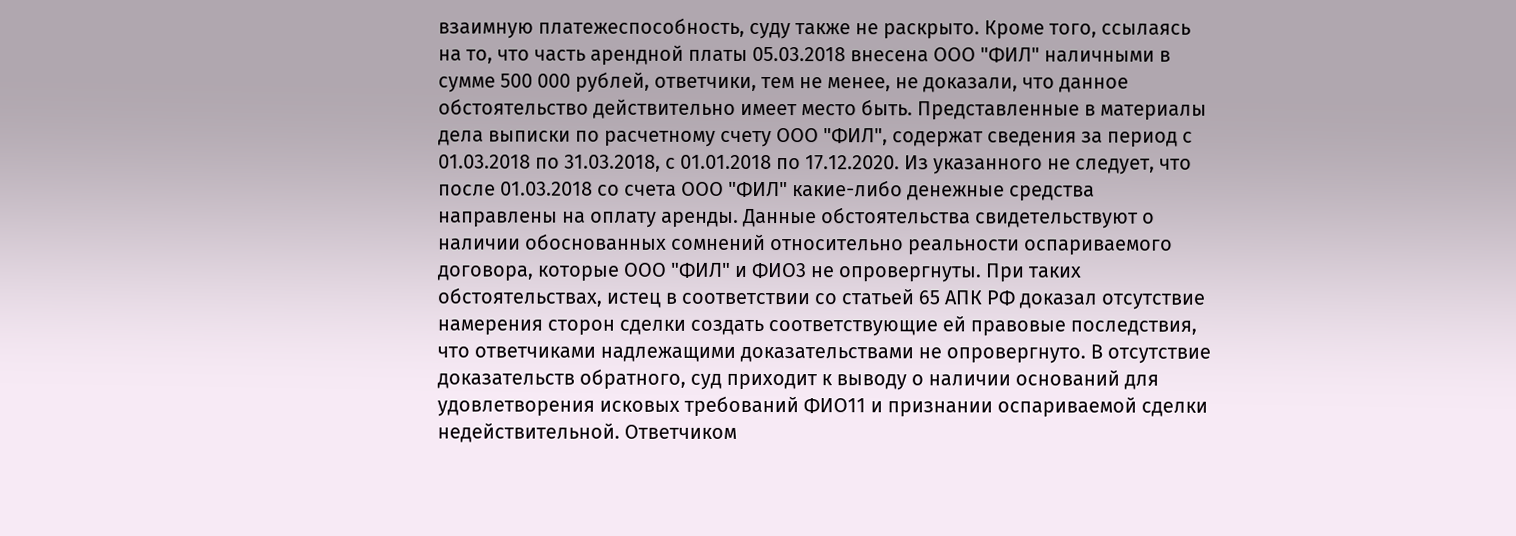взаимную платежеспособность, суду также не раскрыто. Кроме того, ссылаясь на то, что часть арендной платы 05.03.2018 внесена ООО "ФИЛ" наличными в сумме 500 000 рублей, ответчики, тем не менее, не доказали, что данное обстоятельство действительно имеет место быть. Представленные в материалы дела выписки по расчетному счету ООО "ФИЛ", содержат сведения за период с 01.03.2018 по 31.03.2018, с 01.01.2018 по 17.12.2020. Из указанного не следует, что после 01.03.2018 со счета ООО "ФИЛ" какие-либо денежные средства направлены на оплату аренды. Данные обстоятельства свидетельствуют о наличии обоснованных сомнений относительно реальности оспариваемого договора, которые ООО "ФИЛ" и ФИО3 не опровергнуты. При таких обстоятельствах, истец в соответствии со статьей 65 АПК РФ доказал отсутствие намерения сторон сделки создать соответствующие ей правовые последствия, что ответчиками надлежащими доказательствами не опровергнуто. В отсутствие доказательств обратного, суд приходит к выводу о наличии оснований для удовлетворения исковых требований ФИО11 и признании оспариваемой сделки недействительной. Ответчиком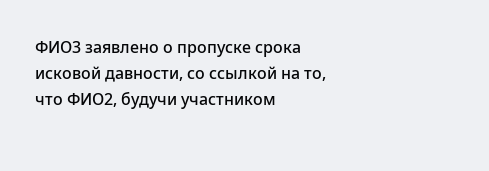ФИО3 заявлено о пропуске срока исковой давности, со ссылкой на то, что ФИО2, будучи участником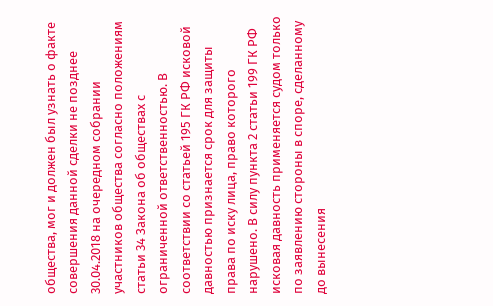общества, мог и должен был узнать о факте совершения данной сделки не позднее 30.04.2018 на очередном собрании участников общества согласно положениям статьи 34 Закона об обществах с ограниченной ответственностью. В соответствии со статьей 195 ГК РФ исковой давностью признается срок для защиты права по иску лица, право которого нарушено. В силу пункта 2 статьи 199 ГК РФ исковая давность применяется судом только по заявлению стороны в споре, сделанному до вынесения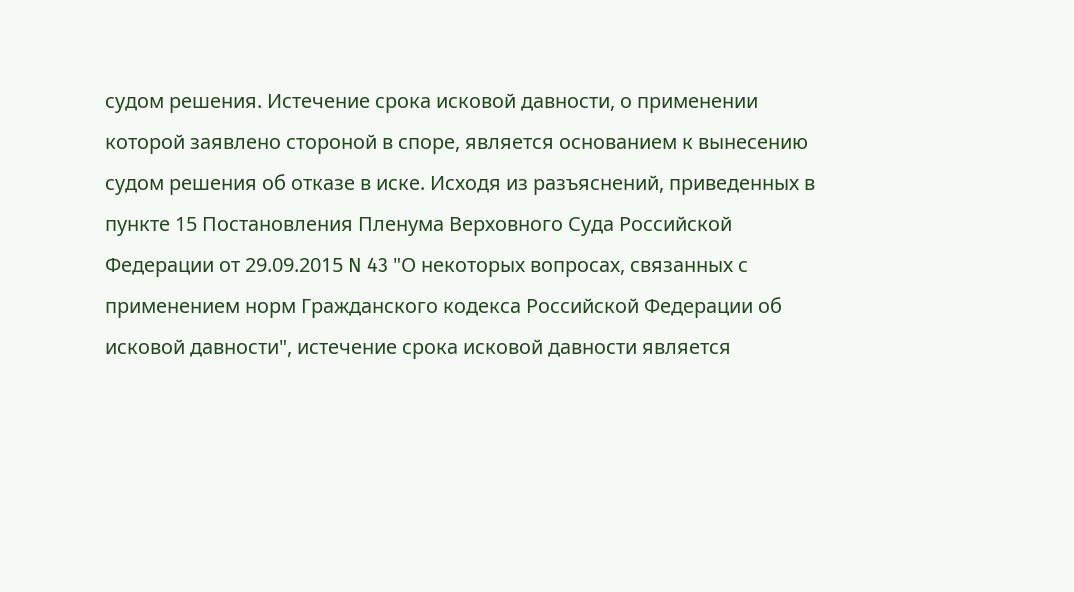судом решения. Истечение срока исковой давности, о применении которой заявлено стороной в споре, является основанием к вынесению судом решения об отказе в иске. Исходя из разъяснений, приведенных в пункте 15 Постановления Пленума Верховного Суда Российской Федерации от 29.09.2015 N 43 "О некоторых вопросах, связанных с применением норм Гражданского кодекса Российской Федерации об исковой давности", истечение срока исковой давности является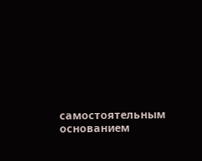самостоятельным основанием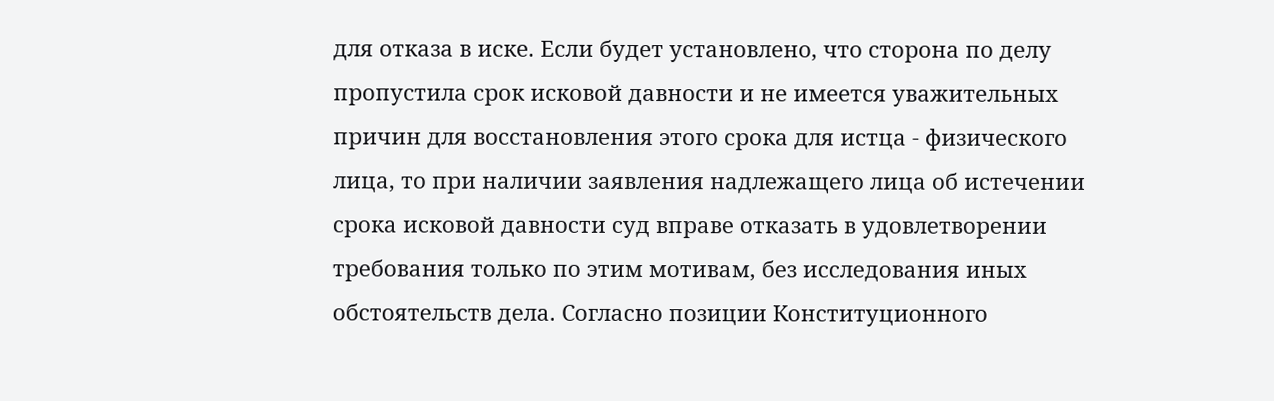для отказа в иске. Если будет установлено, что сторона по делу пропустила срок исковой давности и не имеется уважительных причин для восстановления этого срока для истца - физического лица, то при наличии заявления надлежащего лица об истечении срока исковой давности суд вправе отказать в удовлетворении требования только по этим мотивам, без исследования иных обстоятельств дела. Согласно позиции Конституционного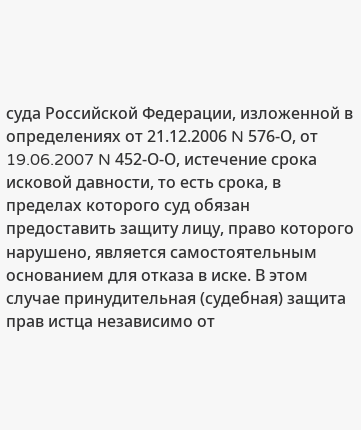суда Российской Федерации, изложенной в определениях от 21.12.2006 N 576-О, от 19.06.2007 N 452-О-О, истечение срока исковой давности, то есть срока, в пределах которого суд обязан предоставить защиту лицу, право которого нарушено, является самостоятельным основанием для отказа в иске. В этом случае принудительная (судебная) защита прав истца независимо от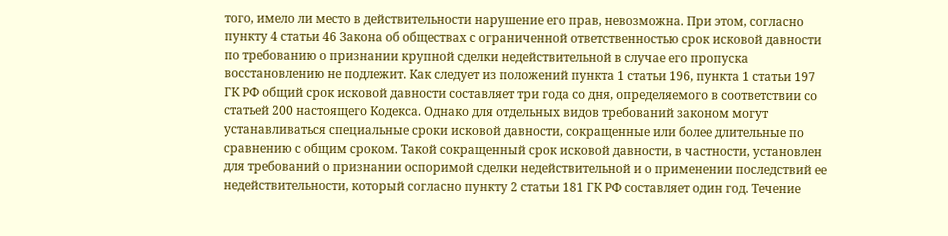того, имело ли место в действительности нарушение его прав, невозможна. При этом, согласно пункту 4 статьи 46 Закона об обществах с ограниченной ответственностью срок исковой давности по требованию о признании крупной сделки недействительной в случае его пропуска восстановлению не подлежит. Как следует из положений пункта 1 статьи 196, пункта 1 статьи 197 ГК РФ общий срок исковой давности составляет три года со дня, определяемого в соответствии со статьей 200 настоящего Кодекса. Однако для отдельных видов требований законом могут устанавливаться специальные сроки исковой давности, сокращенные или более длительные по сравнению с общим сроком. Такой сокращенный срок исковой давности, в частности, установлен для требований о признании оспоримой сделки недействительной и о применении последствий ее недействительности, который согласно пункту 2 статьи 181 ГК РФ составляет один год. Течение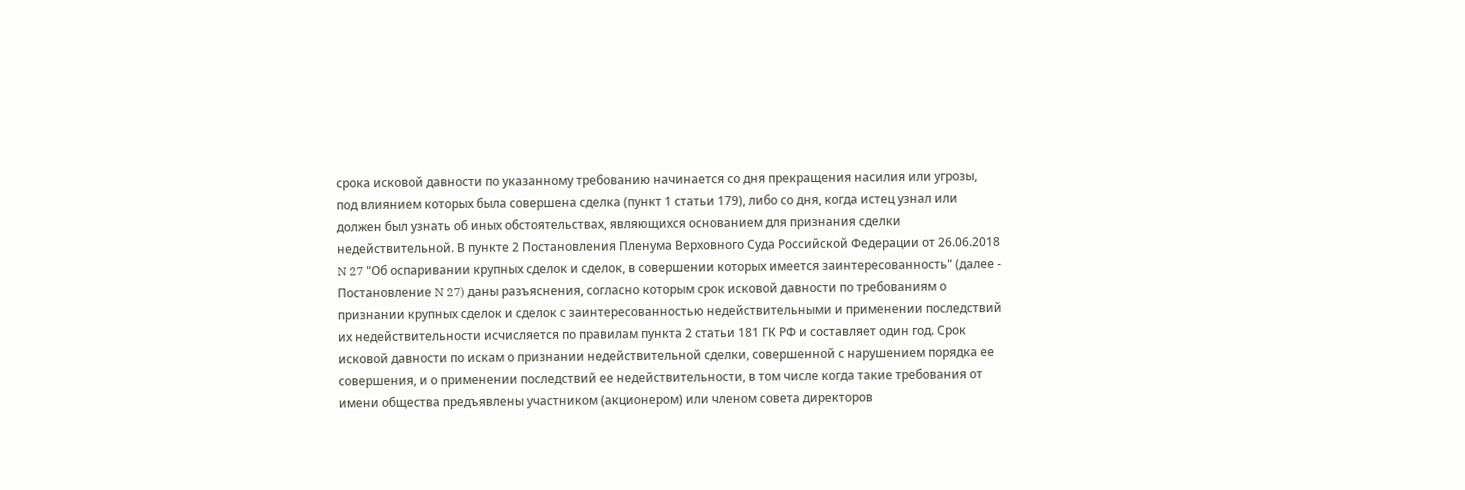срока исковой давности по указанному требованию начинается со дня прекращения насилия или угрозы, под влиянием которых была совершена сделка (пункт 1 статьи 179), либо со дня, когда истец узнал или должен был узнать об иных обстоятельствах, являющихся основанием для признания сделки недействительной. В пункте 2 Постановления Пленума Верховного Суда Российской Федерации от 26.06.2018 N 27 "Об оспаривании крупных сделок и сделок, в совершении которых имеется заинтересованность" (далее - Постановление N 27) даны разъяснения, согласно которым срок исковой давности по требованиям о признании крупных сделок и сделок с заинтересованностью недействительными и применении последствий их недействительности исчисляется по правилам пункта 2 статьи 181 ГК РФ и составляет один год. Срок исковой давности по искам о признании недействительной сделки, совершенной с нарушением порядка ее совершения, и о применении последствий ее недействительности, в том числе когда такие требования от имени общества предъявлены участником (акционером) или членом совета директоров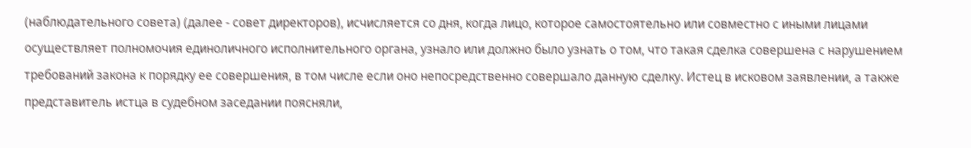(наблюдательного совета) (далее - совет директоров), исчисляется со дня, когда лицо, которое самостоятельно или совместно с иными лицами осуществляет полномочия единоличного исполнительного органа, узнало или должно было узнать о том, что такая сделка совершена с нарушением требований закона к порядку ее совершения, в том числе если оно непосредственно совершало данную сделку. Истец в исковом заявлении, а также представитель истца в судебном заседании поясняли,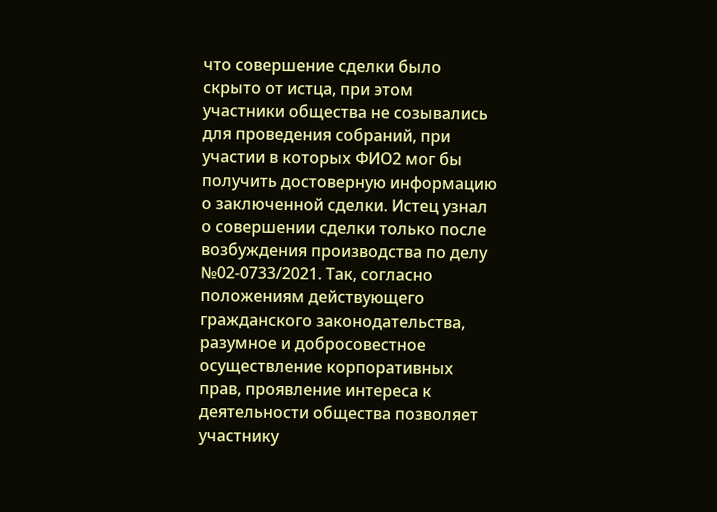что совершение сделки было скрыто от истца, при этом участники общества не созывались для проведения собраний, при участии в которых ФИО2 мог бы получить достоверную информацию о заключенной сделки. Истец узнал о совершении сделки только после возбуждения производства по делу №02-0733/2021. Так, согласно положениям действующего гражданского законодательства, разумное и добросовестное осуществление корпоративных прав, проявление интереса к деятельности общества позволяет участнику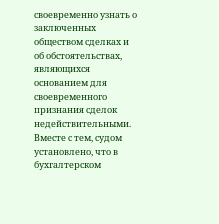своевременно узнать о заключенных обществом сделках и об обстоятельствах, являющихся основанием для своевременного признания сделок недействительными. Вместе с тем, судом установлено, что в бухгалтерском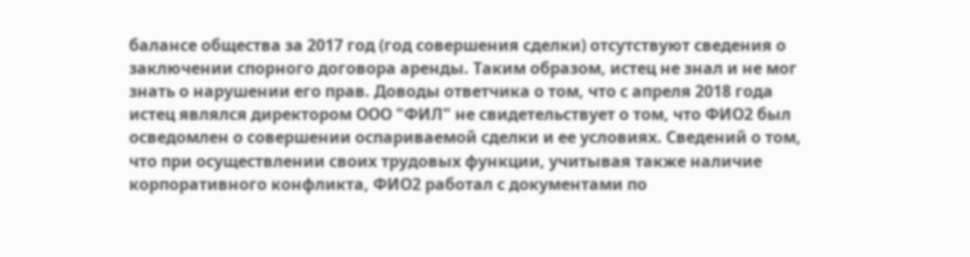балансе общества за 2017 год (год совершения сделки) отсутствуют сведения о заключении спорного договора аренды. Таким образом, истец не знал и не мог знать о нарушении его прав. Доводы ответчика о том, что с апреля 2018 года истец являлся директором ООО "ФИЛ" не свидетельствует о том, что ФИО2 был осведомлен о совершении оспариваемой сделки и ее условиях. Сведений о том, что при осуществлении своих трудовых функции, учитывая также наличие корпоративного конфликта, ФИО2 работал с документами по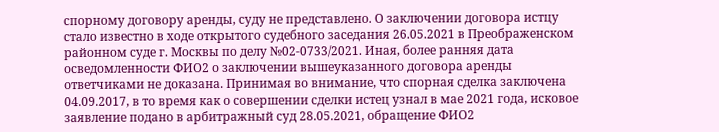спорному договору аренды, суду не представлено. О заключении договора истцу стало известно в ходе открытого судебного заседания 26.05.2021 в Преображенском районном суде г. Москвы по делу №02-0733/2021. Иная, более ранняя дата осведомленности ФИО2 о заключении вышеуказанного договора аренды ответчиками не доказана. Принимая во внимание, что спорная сделка заключена 04.09.2017, в то время как о совершении сделки истец узнал в мае 2021 года, исковое заявление подано в арбитражный суд 28.05.2021, обращение ФИО2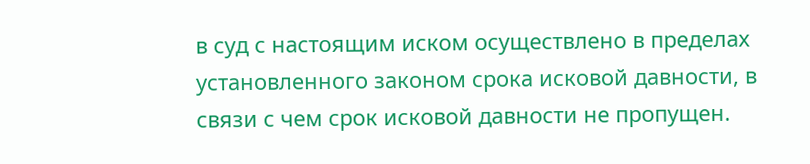в суд с настоящим иском осуществлено в пределах установленного законом срока исковой давности, в связи с чем срок исковой давности не пропущен.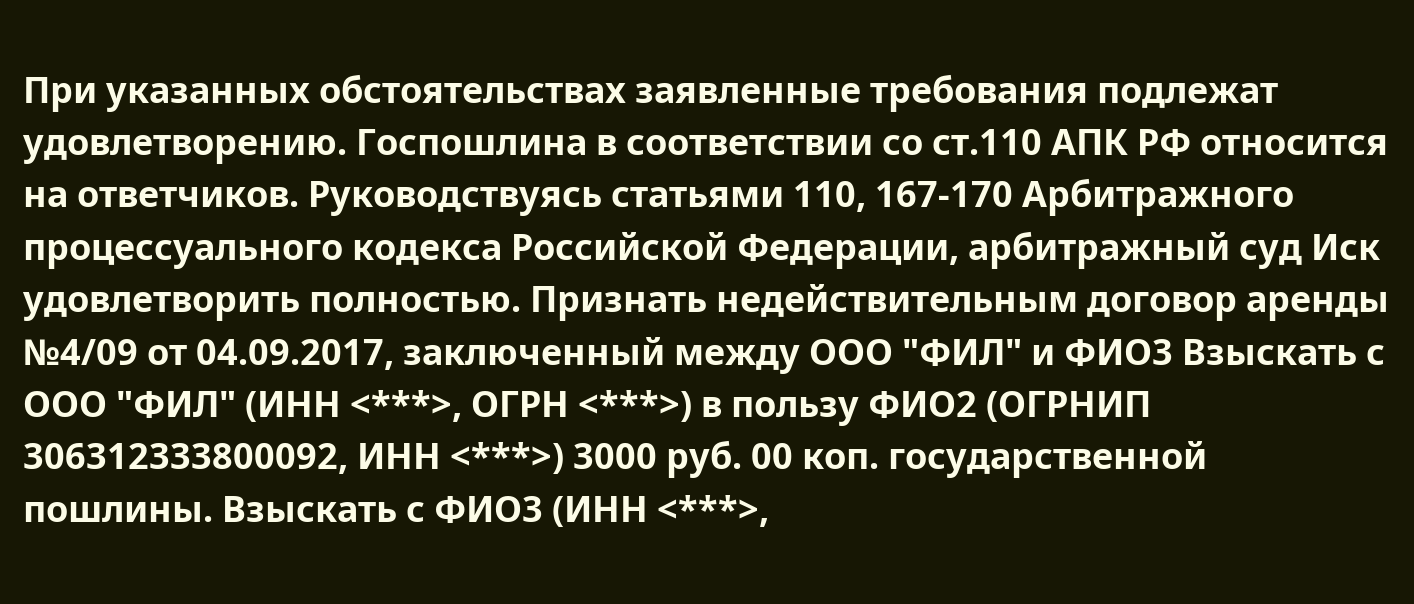При указанных обстоятельствах заявленные требования подлежат удовлетворению. Госпошлина в соответствии со ст.110 АПК РФ относится на ответчиков. Руководствуясь статьями 110, 167-170 Арбитражного процессуального кодекса Российской Федерации, арбитражный суд Иск удовлетворить полностью. Признать недействительным договор аренды №4/09 от 04.09.2017, заключенный между ООО "ФИЛ" и ФИО3 Взыскать с ООО "ФИЛ" (ИНН <***>, ОГРН <***>) в пользу ФИО2 (ОГРНИП 306312333800092, ИНН <***>) 3000 руб. 00 коп. государственной пошлины. Взыскать с ФИО3 (ИНН <***>,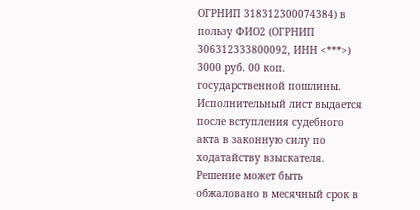ОГРНИП 318312300074384) в пользу ФИО2 (ОГРНИП 306312333800092, ИНН <***>) 3000 руб. 00 коп. государственной пошлины. Исполнительный лист выдается после вступления судебного акта в законную силу по ходатайству взыскателя. Решение может быть обжаловано в месячный срок в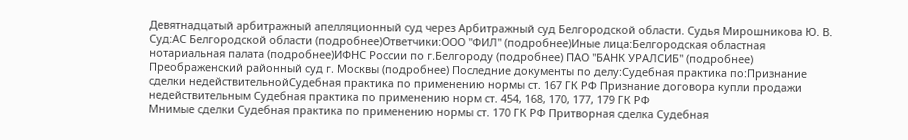Девятнадцатый арбитражный апелляционный суд через Арбитражный суд Белгородской области. Судья Мирошникова Ю. В. Суд:АС Белгородской области (подробнее)Ответчики:ООО "ФИЛ" (подробнее)Иные лица:Белгородская областная нотариальная палата (подробнее)ИФНС России по г.Белгороду (подробнее) ПАО "БАНК УРАЛСИБ" (подробнее) Преображенский районный суд г. Москвы (подробнее) Последние документы по делу:Судебная практика по:Признание сделки недействительнойСудебная практика по применению нормы ст. 167 ГК РФ Признание договора купли продажи недействительным Судебная практика по применению норм ст. 454, 168, 170, 177, 179 ГК РФ
Мнимые сделки Судебная практика по применению нормы ст. 170 ГК РФ Притворная сделка Судебная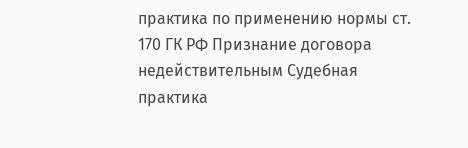практика по применению нормы ст. 170 ГК РФ Признание договора недействительным Судебная практика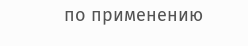по применению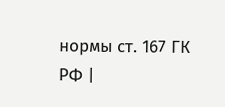нормы ст. 167 ГК РФ |